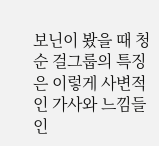보닌이 봤을 때 청순 걸그룹의 특징은 이렇게 사변적인 가사와 느낌들인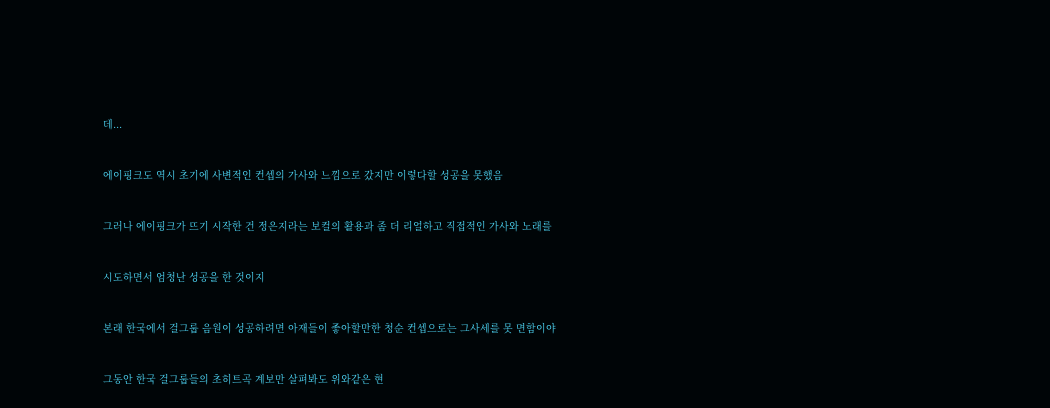데...


에이핑크도 역시 초기에 사변적인 컨셉의 가사와 느낌으로 갔지만 이렇다할 성공을 못했음


그러나 에이핑크가 뜨기 시작한 건 정은지라는 보컬의 활용과 좀 더 리얼하고 직접적인 가사와 노래를


시도하면서 엄청난 성공을 한 것이지


본래 한국에서 걸그룹 음원이 성공하려면 아재들이 좋아할만한 청순 컨셉으로는 그사세를 못 면함이야


그동안 한국 걸그룹들의 초히트곡 계보만 살펴봐도 위와같은 현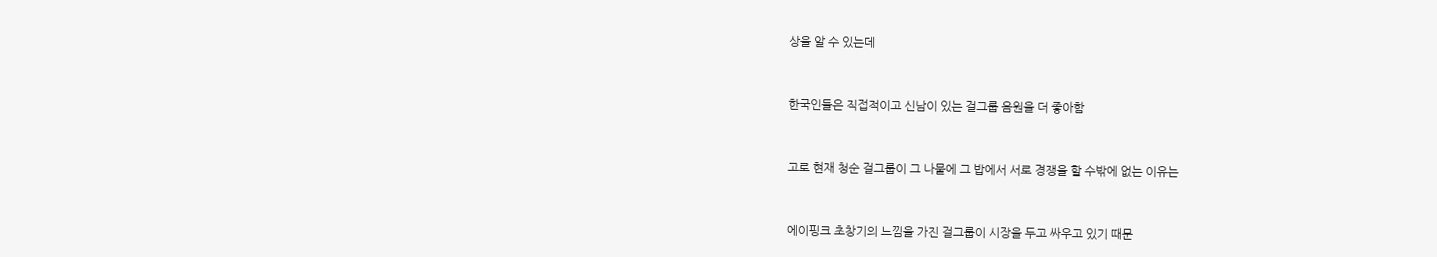상을 알 수 있는데


한국인들은 직접적이고 신남이 있는 걸그룹 음원을 더 좋아함


고로 현재 청순 걸그룹이 그 나물에 그 밥에서 서로 경쟁을 할 수밖에 없는 이유는


에이핑크 초창기의 느낌을 가진 걸그룹이 시장을 두고 싸우고 있기 때문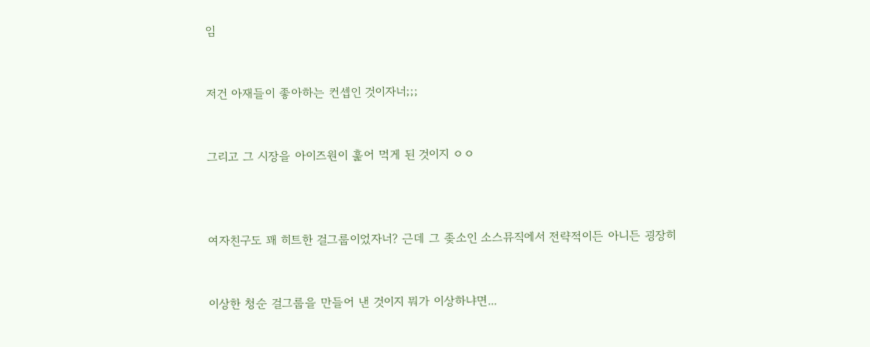임


저건 아재들이 좋아하는 컨셉인 것이자너;;;


그리고 그 시장을 아이즈원이 훑어 먹게 된 것이지 ㅇㅇ



여자친구도 꽤 히트한 걸그룹이었자너? 근데 그 좆소인 소스뮤직에서 전략적이든 아니든 굉장히


이상한 청순 걸그룹을 만들어 낸 것이지 뭐가 이상하냐면...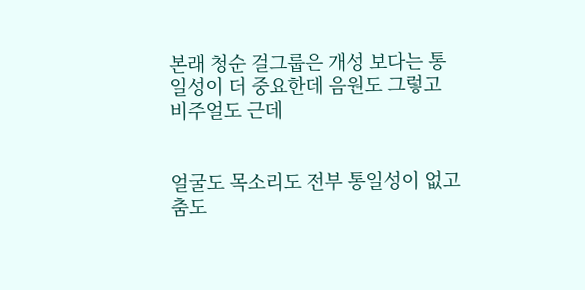본래 청순 걸그룹은 개성 보다는 통일성이 더 중요한데 음원도 그렇고 비주얼도 근데


얼굴도 목소리도 전부 통일성이 없고 춤도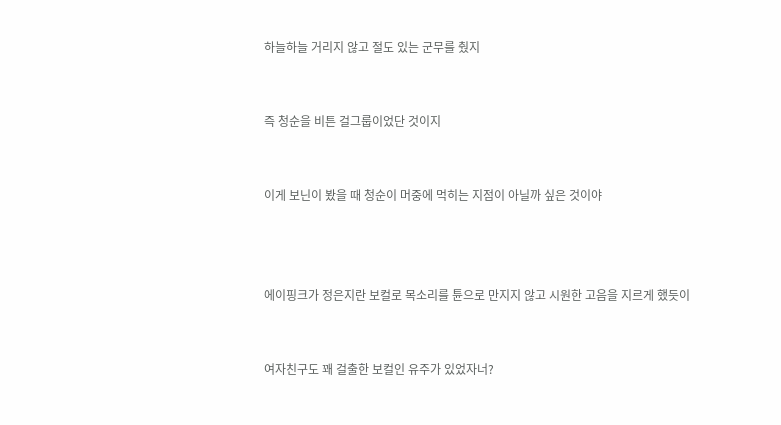하늘하늘 거리지 않고 절도 있는 군무를 췄지


즉 청순을 비튼 걸그룹이었단 것이지


이게 보닌이 봤을 때 청순이 머중에 먹히는 지점이 아닐까 싶은 것이야



에이핑크가 정은지란 보컬로 목소리를 튠으로 만지지 않고 시원한 고음을 지르게 했듯이


여자친구도 꽤 걸출한 보컬인 유주가 있었자너?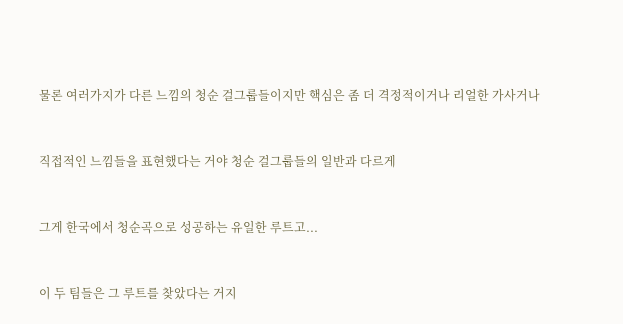물론 여러가지가 다른 느낌의 청순 걸그룹들이지만 핵심은 좀 더 격정적이거나 리얼한 가사거나


직접적인 느낌들을 표현했다는 거야 청순 걸그룹들의 일반과 다르게


그게 한국에서 청순곡으로 성공하는 유일한 루트고...


이 두 팀들은 그 루트를 찾았다는 거지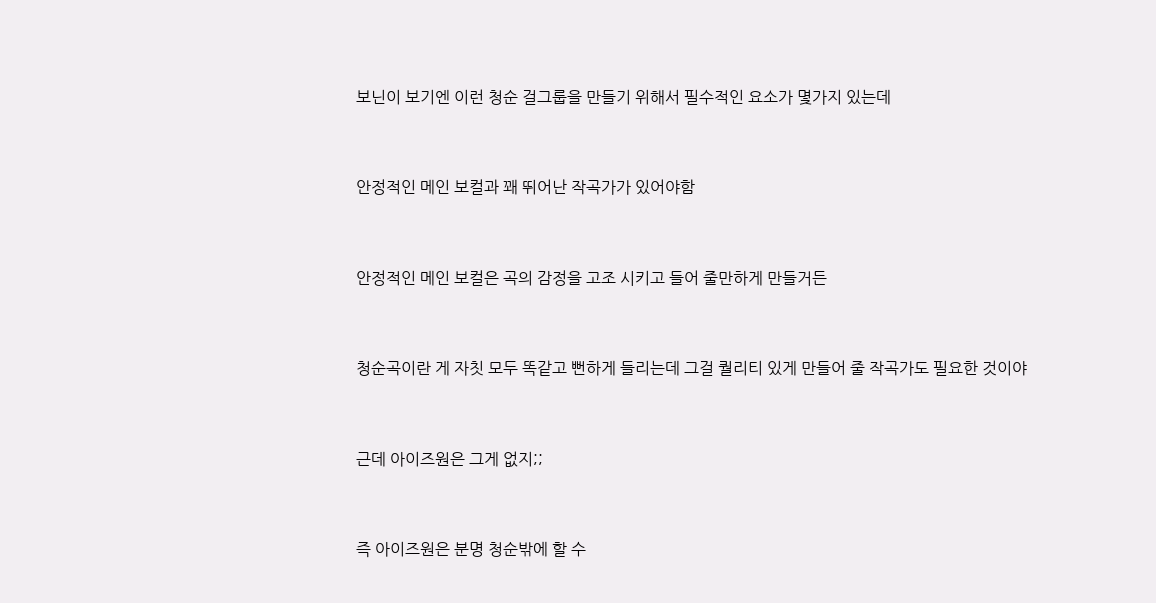보닌이 보기엔 이런 청순 걸그룹을 만들기 위해서 필수적인 요소가 몇가지 있는데


안정적인 메인 보컬과 꽤 뛰어난 작곡가가 있어야함


안정적인 메인 보컬은 곡의 감정을 고조 시키고 들어 줄만하게 만들거든


청순곡이란 게 자칫 모두 똑같고 뻔하게 들리는데 그걸 퀄리티 있게 만들어 줄 작곡가도 필요한 것이야


근데 아이즈원은 그게 없지;;


즉 아이즈원은 분명 청순밖에 할 수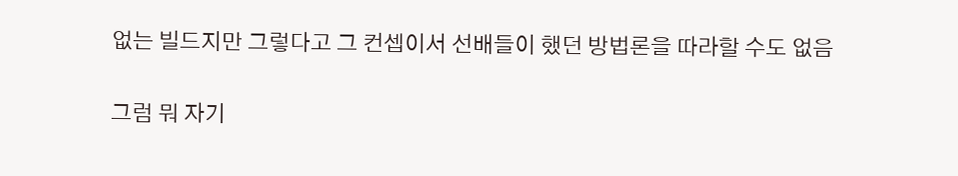없는 빌드지만 그렇다고 그 컨셉이서 선배들이 했던 방법론을 따라할 수도 없음


그럼 뭐 자기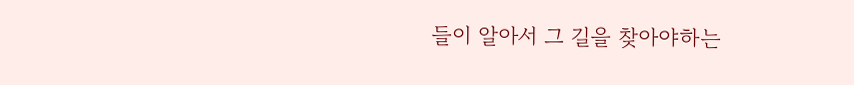들이 알아서 그 길을 찾아야하는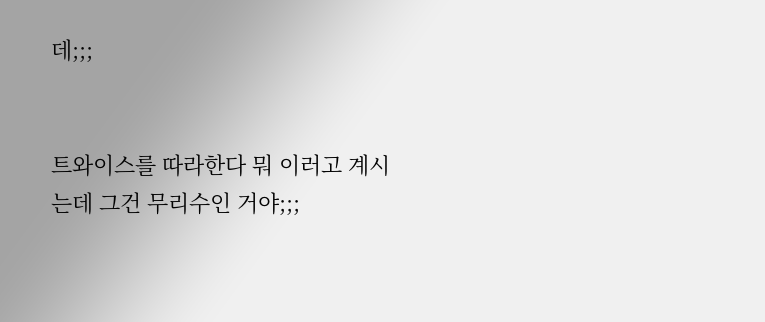데;;;


트와이스를 따라한다 뭐 이러고 계시는데 그건 무리수인 거야;;;